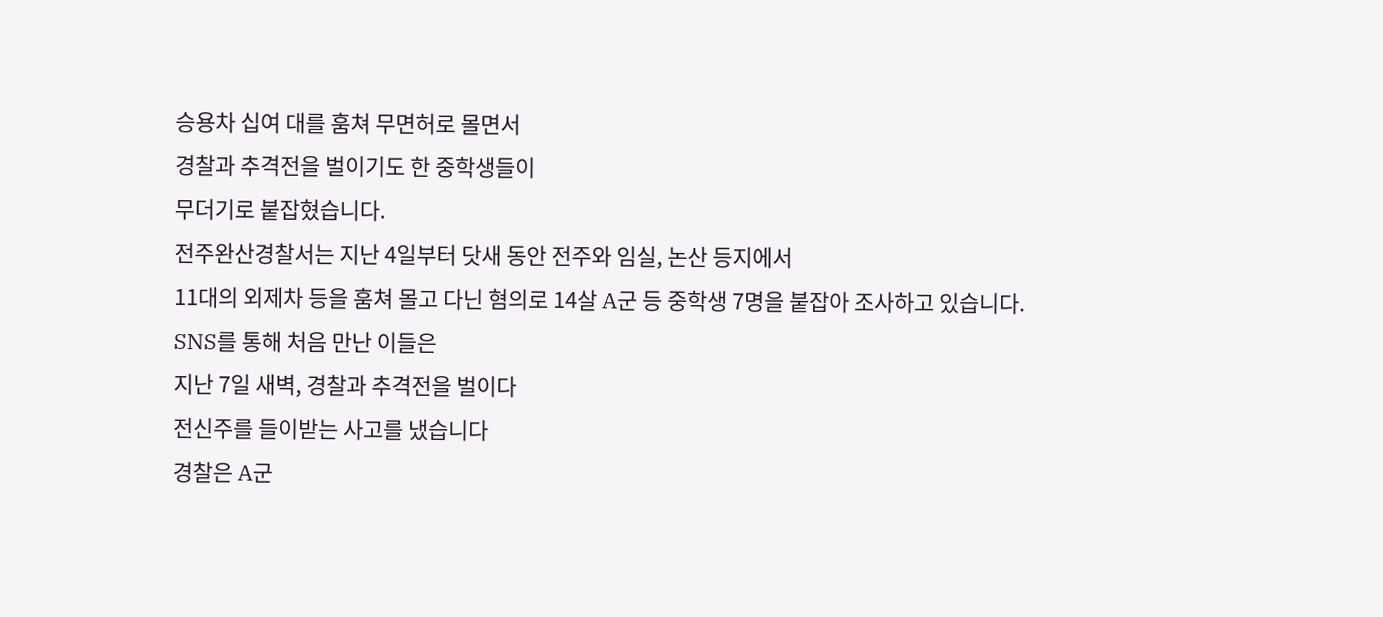승용차 십여 대를 훔쳐 무면허로 몰면서
경찰과 추격전을 벌이기도 한 중학생들이
무더기로 붙잡혔습니다.
전주완산경찰서는 지난 4일부터 닷새 동안 전주와 임실, 논산 등지에서
11대의 외제차 등을 훔쳐 몰고 다닌 혐의로 14살 A군 등 중학생 7명을 붙잡아 조사하고 있습니다.
SNS를 통해 처음 만난 이들은
지난 7일 새벽, 경찰과 추격전을 벌이다
전신주를 들이받는 사고를 냈습니다
경찰은 A군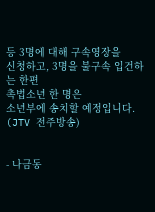등 3명에 대해 구속영장을
신청하고, 3명을 불구속 입건하는 한편
촉법소년 한 명은
소년부에 송치할 예정입니다.
(JTV 전주방송)


- 나금동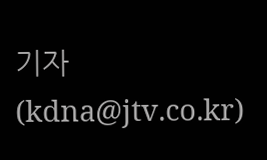기자 (kdna@jtv.co.kr)